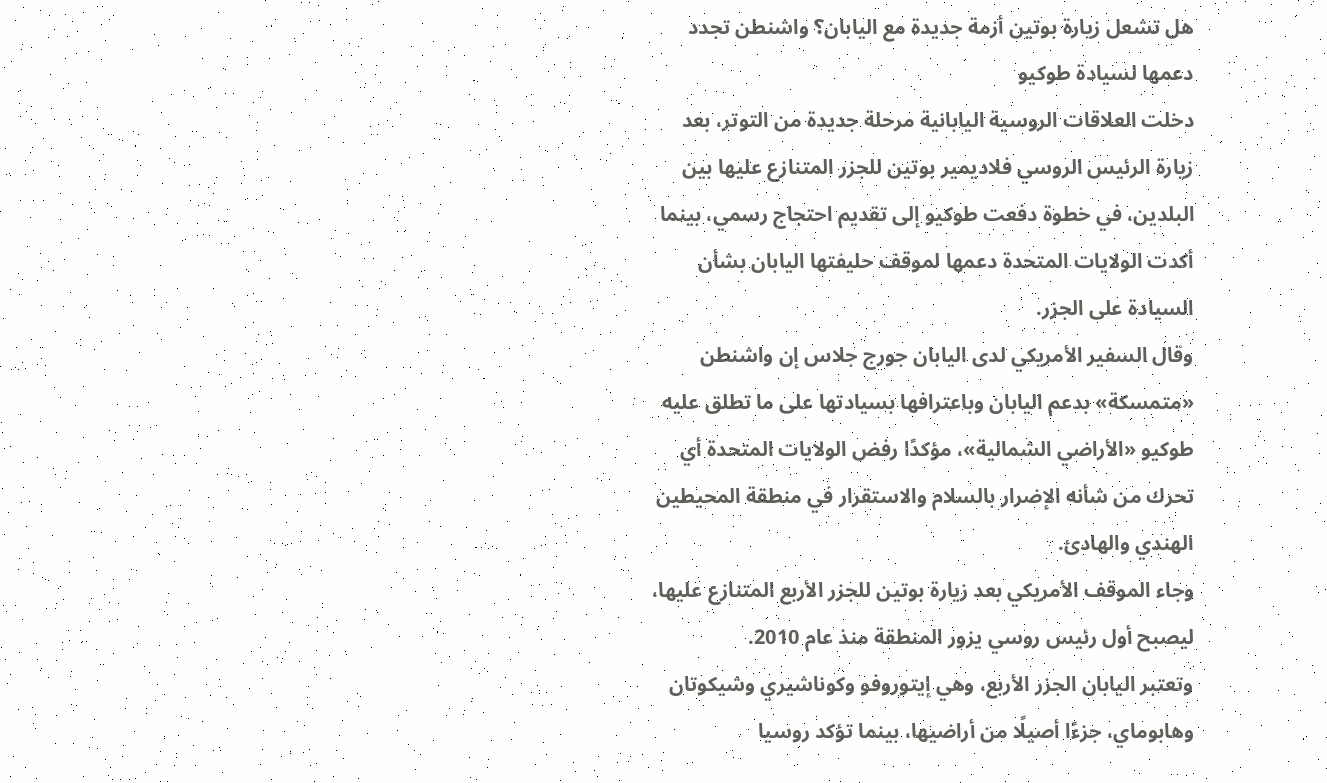هل تشعل زيارة بوتين أزمة جديدة مع اليابان؟ واشنطن تجدد دعمها لسيادة طوكيو
دخلت العلاقات الروسية اليابانية مرحلة جديدة من التوتر، بعد زيارة الرئيس الروسي فلاديمير بوتين للجزر المتنازع عليها بين البلدين، في خطوة دفعت طوكيو إلى تقديم احتجاج رسمي، بينما أكدت الولايات المتحدة دعمها لموقف حليفتها اليابان بشأن السيادة على الجزر.
وقال السفير الأمريكي لدى اليابان جورج جلاس إن واشنطن «متمسكة» بدعم اليابان وباعترافها بسيادتها على ما تطلق عليه طوكيو «الأراضي الشمالية»، مؤكدًا رفض الولايات المتحدة أي تحرك من شأنه الإضرار بالسلام والاستقرار في منطقة المحيطين الهندي والهادئ.
وجاء الموقف الأمريكي بعد زيارة بوتين للجزر الأربع المتنازع عليها، ليصبح أول رئيس روسي يزور المنطقة منذ عام 2010.
وتعتبر اليابان الجزر الأربع، وهي إيتوروفو وكوناشيري وشيكوتان وهابوماي، جزءًا أصيلًا من أراضيها، بينما تؤكد روسيا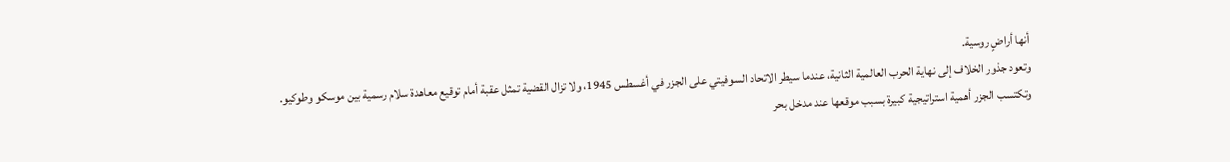أنها أراضٍ روسية.
وتعود جذور الخلاف إلى نهاية الحرب العالمية الثانية، عندما سيطر الاتحاد السوفيتي على الجزر في أغسطس 1945، ولا تزال القضية تمثل عقبة أمام توقيع معاهدة سلام رسمية بين موسكو وطوكيو.
وتكتسب الجزر أهمية استراتيجية كبيرة بسبب موقعها عند مدخل بحر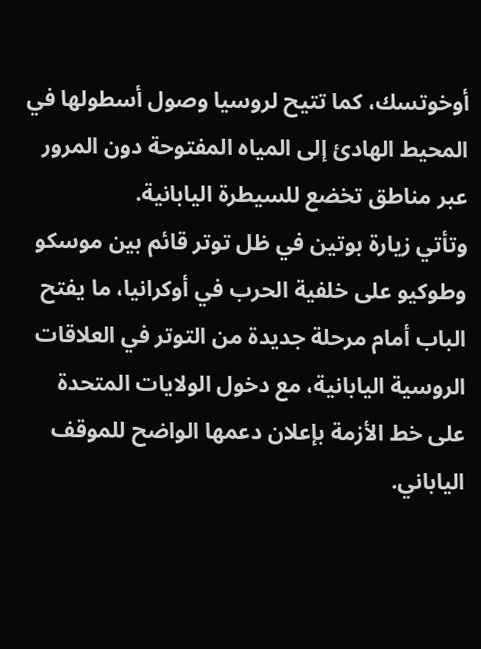أوخوتسك، كما تتيح لروسيا وصول أسطولها في المحيط الهادئ إلى المياه المفتوحة دون المرور عبر مناطق تخضع للسيطرة اليابانية.
وتأتي زيارة بوتين في ظل توتر قائم بين موسكو وطوكيو على خلفية الحرب في أوكرانيا، ما يفتح الباب أمام مرحلة جديدة من التوتر في العلاقات الروسية اليابانية، مع دخول الولايات المتحدة على خط الأزمة بإعلان دعمها الواضح للموقف الياباني.